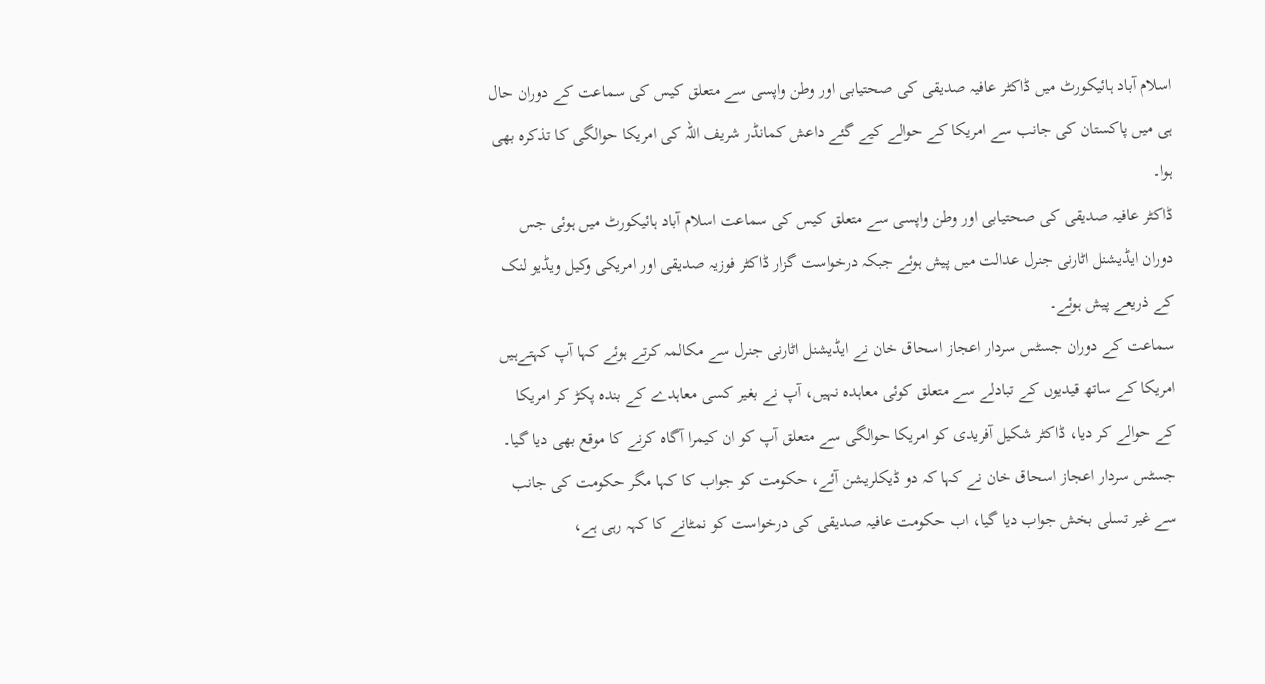اسلام آباد ہائیکورٹ میں ڈاکٹر عافیہ صدیقی کی صحتیابی اور وطن واپسی سے متعلق کیس کی سماعت کے دوران حال ہی میں پاکستان کی جانب سے امریکا کے حوالے کیے گئے داعش کمانڈر شریف اللہ کی امریکا حوالگی کا تذکرہ بھی ہوا۔
ڈاکٹر عافیہ صدیقی کی صحتیابی اور وطن واپسی سے متعلق کیس کی سماعت اسلام آباد ہائیکورٹ میں ہوئی جس دوران ایڈیشنل اٹارنی جنرل عدالت میں پیش ہوئے جبکہ درخواست گزار ڈاکٹر فوزیہ صدیقی اور امریکی وکیل ویڈیو لنک کے ذریعے پیش ہوئے۔
سماعت کے دوران جسٹس سردار اعجاز اسحاق خان نے ایڈیشنل اٹارنی جنرل سے مکالمہ کرتے ہوئے کہا آپ کہتےہیں امریکا کے ساتھ قیدیوں کے تبادلے سے متعلق کوئی معاہدہ نہیں، آپ نے بغیر کسی معاہدے کے بندہ پکڑ کر امریکا کے حوالے کر دیا، ڈاکٹر شکیل آفریدی کو امریکا حوالگی سے متعلق آپ کو ان کیمرا آگاہ کرنے کا موقع بھی دیا گیا۔
جسٹس سردار اعجاز اسحاق خان نے کہا کہ دو ڈیکلریشن آئے، حکومت کو جواب کا کہا مگر حکومت کی جانب سے غیر تسلی بخش جواب دیا گیا، اب حکومت عافیہ صدیقی کی درخواست کو نمٹانے کا کہہ رہی ہے،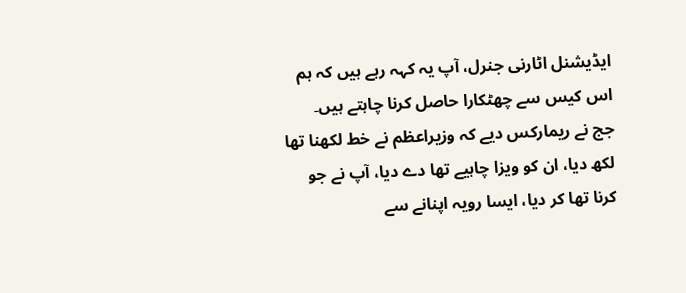ایڈیشنل اٹارنی جنرل، آپ یہ کہہ رہے ہیں کہ ہم اس کیس سے چھٹکارا حاصل کرنا چاہتے ہیں۔
جج نے ریمارکس دیے کہ وزیراعظم نے خط لکھنا تھا لکھ دیا، ان کو ویزا چاہیے تھا دے دیا، آپ نے جو کرنا تھا کر دیا، ایسا رویہ اپنانے سے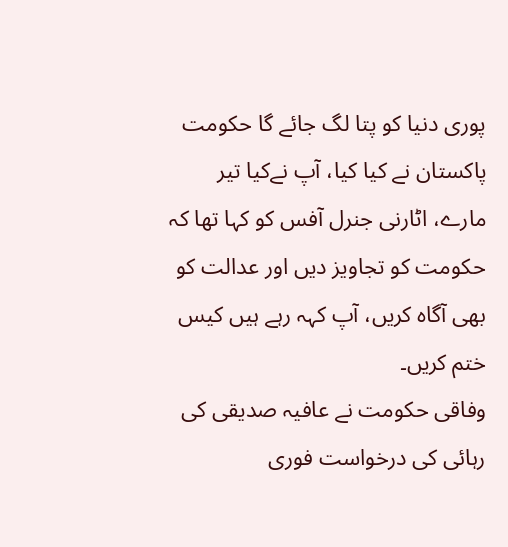پوری دنیا کو پتا لگ جائے گا حکومت پاکستان نے کیا کیا، آپ نےکیا تیر مارے، اٹارنی جنرل آفس کو کہا تھا کہ حکومت کو تجاویز دیں اور عدالت کو بھی آگاہ کریں، آپ کہہ رہے ہیں کیس ختم کریں۔
وفاقی حکومت نے عافیہ صدیقی کی رہائی کی درخواست فوری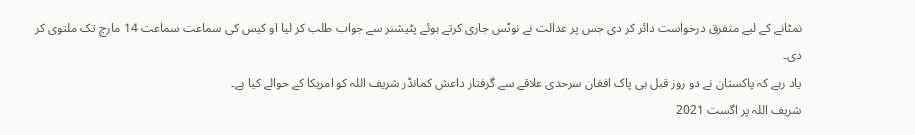نمٹانے کے لیے متفرق درخواست دائر کر دی جس پر عدالت نے نوٹس جاری کرتے ہوئے پٹیشنر سے جواب طلب کر لیا او کیس کی سماعت سماعت 14 مارچ تک ملتوی کر دی۔
یاد رہے کہ پاکستان نے دو روز قبل ہی پاک افغان سرحدی علاقے سے گرفتار داعش کمانڈر شریف اللہ کو امریکا کے حوالے کیا ہے۔
شریف اللہ پر اگست 2021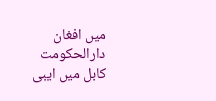میں افغان دارالحکومت کابل میں ایبی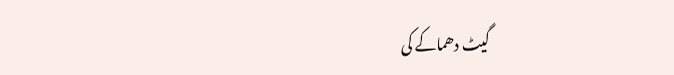گیٹ دھماکے کی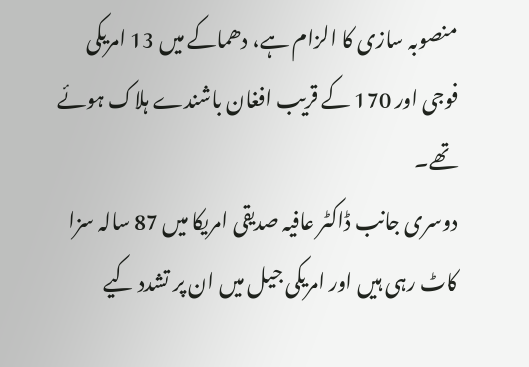منصوبہ سازی کا الزام ہے، دھماکے میں 13 امریکی فوجی اور 170 کے قریب افغان باشندے ہلاک ہوئے تھے۔
دوسری جانب ڈاکٹر عافیہ صدیقی امریکا میں 87 سالہ سزا کاٹ رہی ہیں اور امریکی جیل میں ان پر تشدد کیے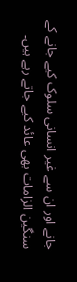جانے اور ان سے غیر انسانی سلوک کیے جانے کے سنگین الزامات بھی عائد کیے جاتے رہے ہیں۔